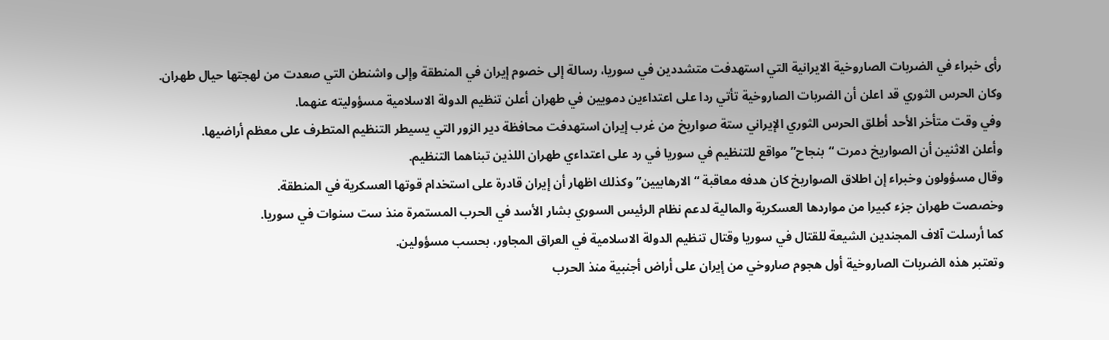رأى خبراء في الضربات الصاروخية الايرانية التي استهدفت متشددين في سوريا، رسالة إلى خصوم إيران في المنطقة وإلى واشنطن التي صعدت من لهجتها حيال طهران.
وكان الحرس الثوري قد اعلن أن الضربات الصاروخية تأتي ردا على اعتداءين دمويين في طهران أعلن تنظيم الدولة الاسلامية مسؤوليته عنهما.
وفي وقت متأخر الأحد أطلق الحرس الثوري الإيراني ستة صواريخ من غرب إيران استهدفت محافظة دير الزور التي يسيطر التنظيم المتطرف على معظم أراضيها.
وأعلن الاثنين أن الصواريخ دمرت “بنجاح” مواقع للتنظيم في سوريا في رد على اعتداءي طهران اللذين تبناهما التنظيم.
وقال مسؤولون وخبراء إن اطلاق الصواريخ كان هدفه معاقبة “الارهابيين” وكذلك اظهار أن إيران قادرة على استخدام قوتها العسكرية في المنطقة.
وخصصت طهران جزء كبيرا من مواردها العسكرية والمالية لدعم نظام الرئيس السوري بشار الأسد في الحرب المستمرة منذ ست سنوات في سوريا.
كما أرسلت آلاف المجندين الشيعة للقتال في سوريا وقتال تنظيم الدولة الاسلامية في العراق المجاور، بحسب مسؤولين.
وتعتبر هذه الضربات الصاروخية أول هجوم صاروخي من إيران على أراض أجنبية منذ الحرب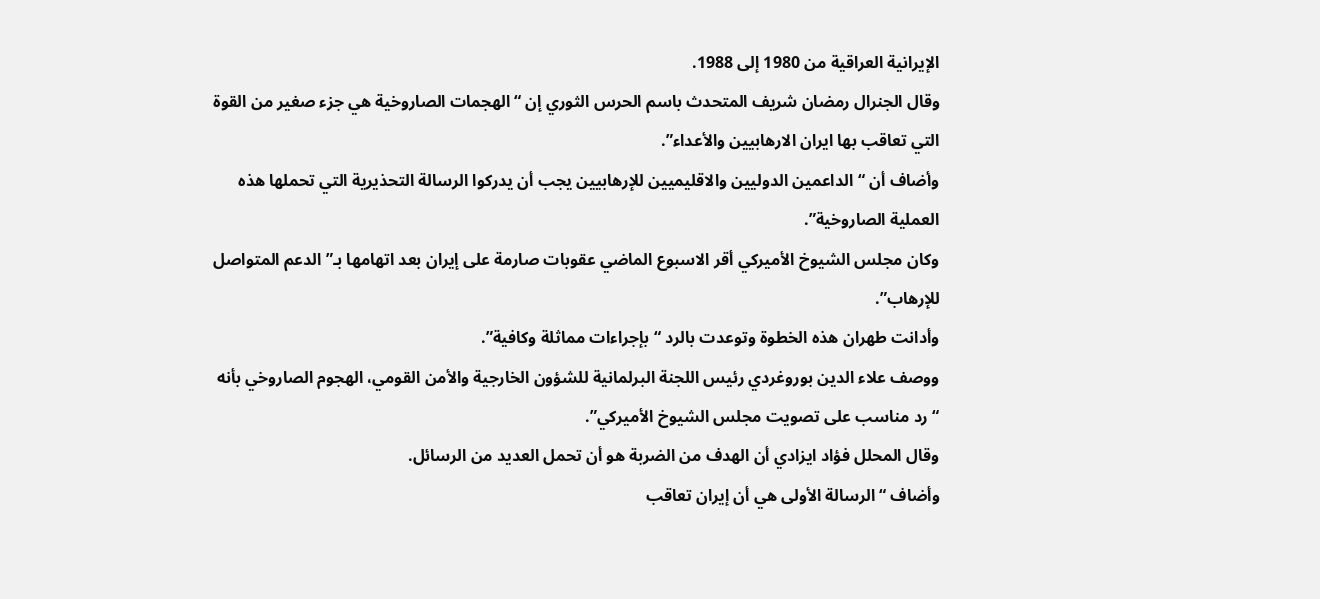الإيرانية العراقية من 1980 إلى 1988.
وقال الجنرال رمضان شريف المتحدث باسم الحرس الثوري إن “الهجمات الصاروخية هي جزء صغير من القوة التي تعاقب بها ايران الارهابيين والأعداء”.
وأضاف أن “الداعمين الدوليين والاقليميين للإرهابيين يجب أن يدركوا الرسالة التحذيرية التي تحملها هذه العملية الصاروخية”.
وكان مجلس الشيوخ الأميركي أقر الاسبوع الماضي عقوبات صارمة على إيران بعد اتهامها بـ”الدعم المتواصل للإرهاب”.
وأدانت طهران هذه الخطوة وتوعدت بالرد “بإجراءات مماثلة وكافية”.
ووصف علاء الدين بوروغردي رئيس اللجنة البرلمانية للشؤون الخارجية والأمن القومي، الهجوم الصاروخي بأنه “رد مناسب على تصويت مجلس الشيوخ الأميركي”.
وقال المحلل فؤاد ايزادي أن الهدف من الضربة هو أن تحمل العديد من الرسائل.
وأضاف “الرسالة الأولى هي أن إيران تعاقب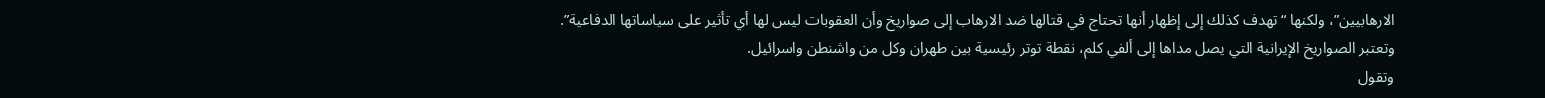الارهابيين”، ولكنها “تهدف كذلك إلى إظهار أنها تحتاج في قتالها ضد الارهاب إلى صواريخ وأن العقوبات ليس لها أي تأثير على سياساتها الدفاعية”.
وتعتبر الصواريخ الإيرانية التي يصل مداها إلى ألفي كلم، نقطة توتر رئيسية بين طهران وكل من واشنطن واسرائيل.
وتقول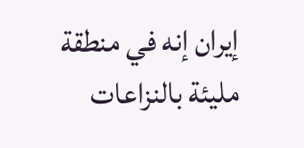إيران إنه في منطقة مليئة بالنزاعات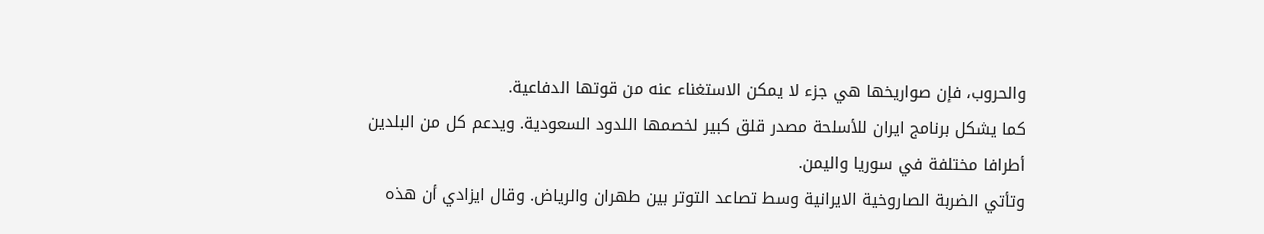والحروب، فإن صواريخها هي جزء لا يمكن الاستغناء عنه من قوتها الدفاعية.
كما يشكل برنامج ايران للأسلحة مصدر قلق كبير لخصمها اللدود السعودية. ويدعم كل من البلدين أطرافا مختلفة في سوريا واليمن.
وتأتي الضربة الصاروخية الايرانية وسط تصاعد التوتر بين طهران والرياض. وقال ايزادي أن هذه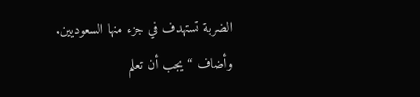الضربة تستهدف في جزء منها السعوديين.
وأضاف “يجب أن تعلم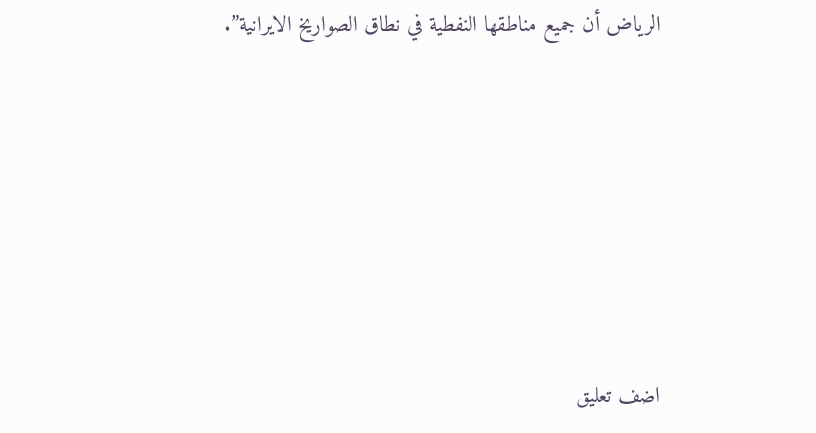الرياض أن جميع مناطقها النفطية في نطاق الصواريخ الايرانية”.









اضف تعليق